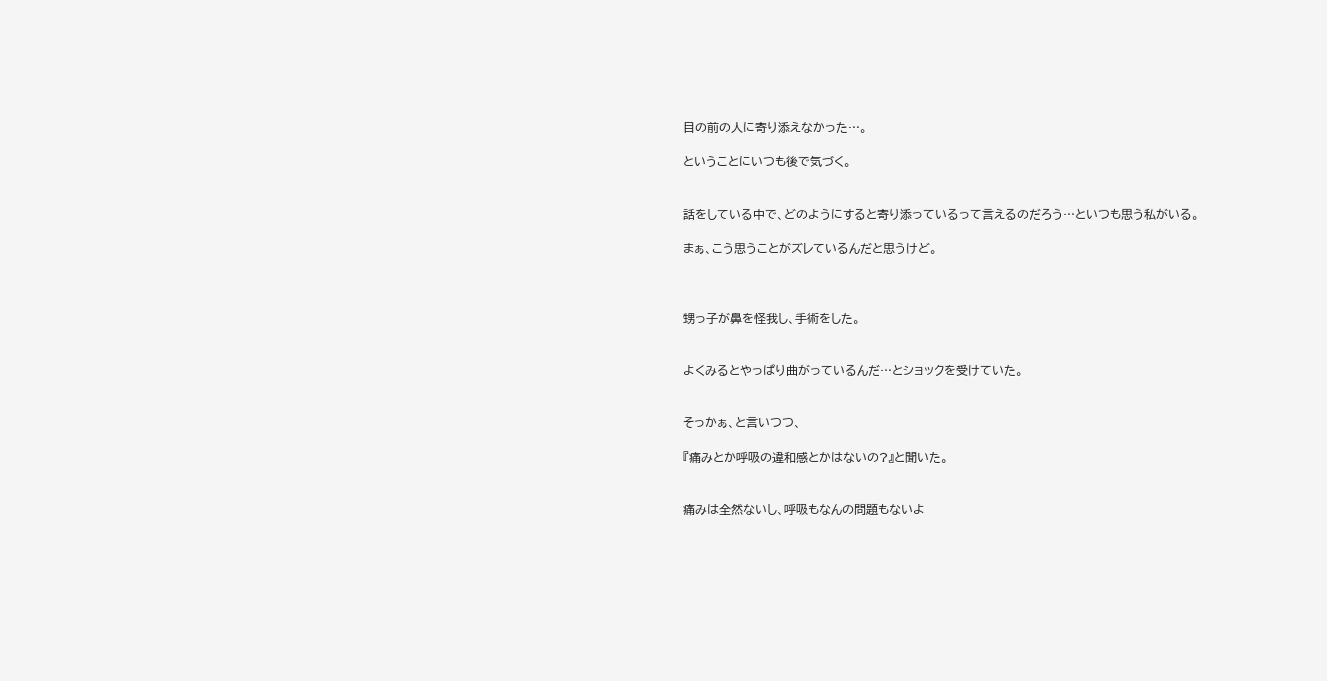目の前の人に寄り添えなかった…。

ということにいつも後で気づく。


話をしている中で、どのようにすると寄り添っているって言えるのだろう…といつも思う私がいる。

まぁ、こう思うことがズレているんだと思うけど。



甥っ子が鼻を怪我し、手術をした。


よくみるとやっぱり曲がっているんだ…とショックを受けていた。


そっかぁ、と言いつつ、

『痛みとか呼吸の違和感とかはないの?』と聞いた。


痛みは全然ないし、呼吸もなんの問題もないよ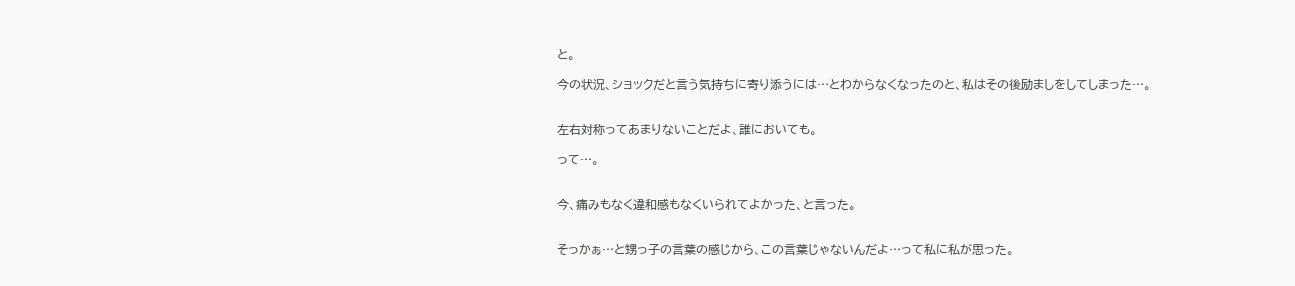と。

今の状況、ショックだと言う気持ちに寄り添うには…とわからなくなったのと、私はその後励ましをしてしまった…。


左右対称ってあまりないことだよ、誰においても。

って…。


今、痛みもなく違和感もなくいられてよかった、と言った。


そっかぁ…と甥っ子の言葉の感じから、この言葉じゃないんだよ…って私に私が思った。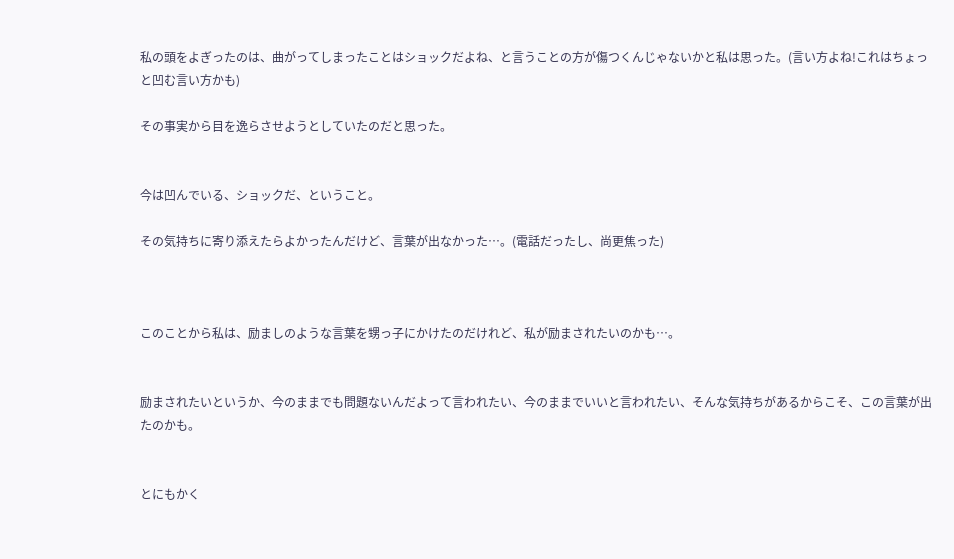私の頭をよぎったのは、曲がってしまったことはショックだよね、と言うことの方が傷つくんじゃないかと私は思った。(言い方よね!これはちょっと凹む言い方かも)

その事実から目を逸らさせようとしていたのだと思った。


今は凹んでいる、ショックだ、ということ。

その気持ちに寄り添えたらよかったんだけど、言葉が出なかった…。(電話だったし、尚更焦った)



このことから私は、励ましのような言葉を甥っ子にかけたのだけれど、私が励まされたいのかも…。


励まされたいというか、今のままでも問題ないんだよって言われたい、今のままでいいと言われたい、そんな気持ちがあるからこそ、この言葉が出たのかも。


とにもかく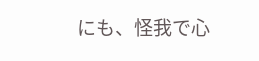にも、怪我で心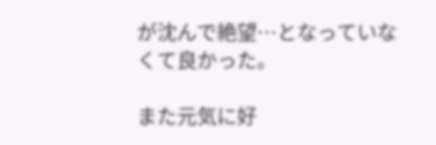が沈んで絶望…となっていなくて良かった。

また元気に好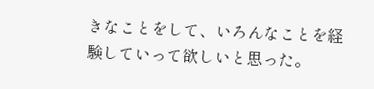きなことをして、いろんなことを経験していって欲しいと思った。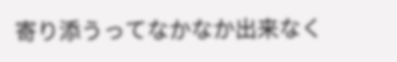寄り添うってなかなか出来なく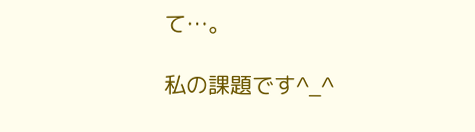て…。

私の課題です^_^